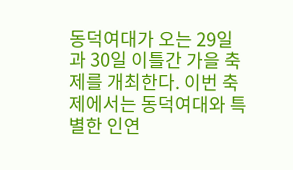동덕여대가 오는 29일과 30일 이틀간 가을 축제를 개최한다. 이번 축제에서는 동덕여대와 특별한 인연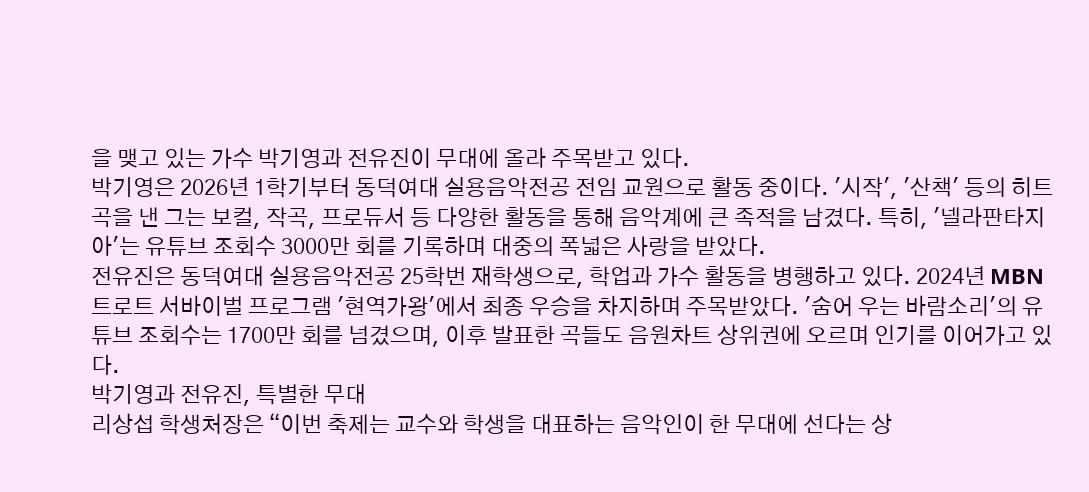을 맺고 있는 가수 박기영과 전유진이 무대에 올라 주목받고 있다.
박기영은 2026년 1학기부터 동덕여대 실용음악전공 전임 교원으로 활동 중이다. '시작', '산책' 등의 히트곡을 낸 그는 보컬, 작곡, 프로듀서 등 다양한 활동을 통해 음악계에 큰 족적을 남겼다. 특히, '넬라판타지아'는 유튜브 조회수 3000만 회를 기록하며 대중의 폭넓은 사랑을 받았다.
전유진은 동덕여대 실용음악전공 25학번 재학생으로, 학업과 가수 활동을 병행하고 있다. 2024년 MBN 트로트 서바이벌 프로그램 '현역가왕'에서 최종 우승을 차지하며 주목받았다. '숨어 우는 바람소리'의 유튜브 조회수는 1700만 회를 넘겼으며, 이후 발표한 곡들도 음원차트 상위권에 오르며 인기를 이어가고 있다.
박기영과 전유진, 특별한 무대
리상섭 학생처장은 “이번 축제는 교수와 학생을 대표하는 음악인이 한 무대에 선다는 상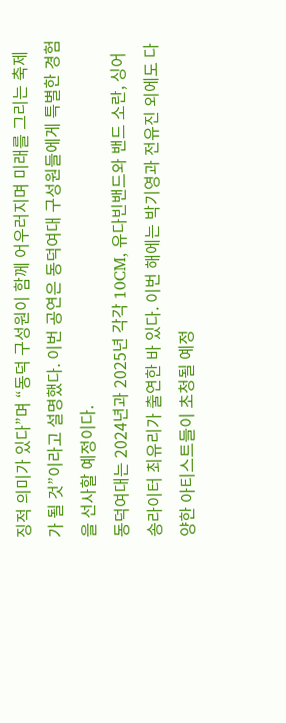징적 의미가 있다”며 “동덕 구성원이 함께 어우러지며 미래를 그리는 축제가 될 것”이라고 설명했다. 이번 공연은 동덕여대 구성원들에게 특별한 경험을 선사할 예정이다.
동덕여대는 2024년과 2025년 각각 10CM, 유다빈밴드와 밴드 소란, 싱어송라이터 최유리가 출연한 바 있다. 이번 해에는 박기영과 전유진 외에도 다양한 아티스트들이 초청될 예정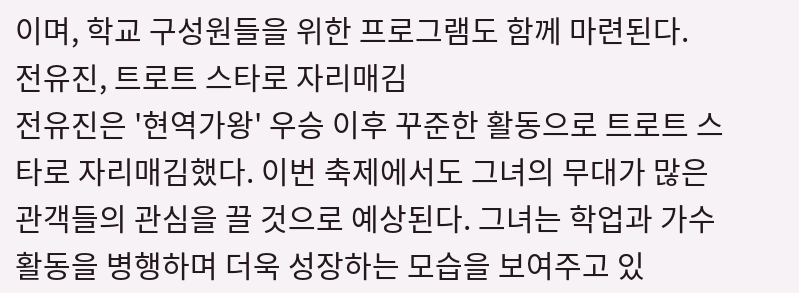이며, 학교 구성원들을 위한 프로그램도 함께 마련된다.
전유진, 트로트 스타로 자리매김
전유진은 '현역가왕' 우승 이후 꾸준한 활동으로 트로트 스타로 자리매김했다. 이번 축제에서도 그녀의 무대가 많은 관객들의 관심을 끌 것으로 예상된다. 그녀는 학업과 가수 활동을 병행하며 더욱 성장하는 모습을 보여주고 있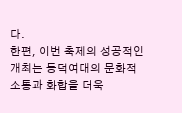다.
한편, 이번 축제의 성공적인 개최는 동덕여대의 문화적 소통과 화합을 더욱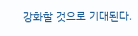강화할 것으로 기대된다.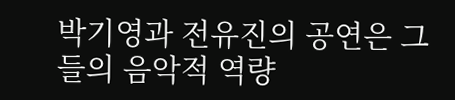박기영과 전유진의 공연은 그들의 음악적 역량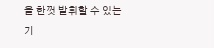을 한껏 발휘할 수 있는 기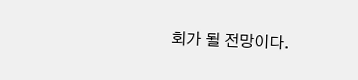회가 될 전망이다.